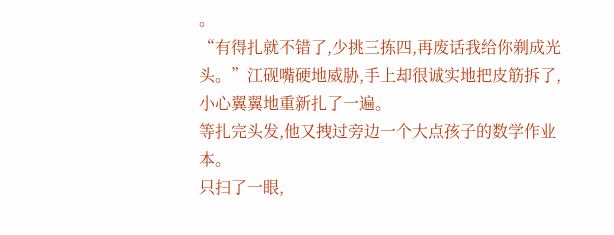。
“有得扎就不错了,少挑三拣四,再废话我给你剃成光头。”江砚嘴硬地威胁,手上却很诚实地把皮筋拆了,小心翼翼地重新扎了一遍。
等扎完头发,他又拽过旁边一个大点孩子的数学作业本。
只扫了一眼,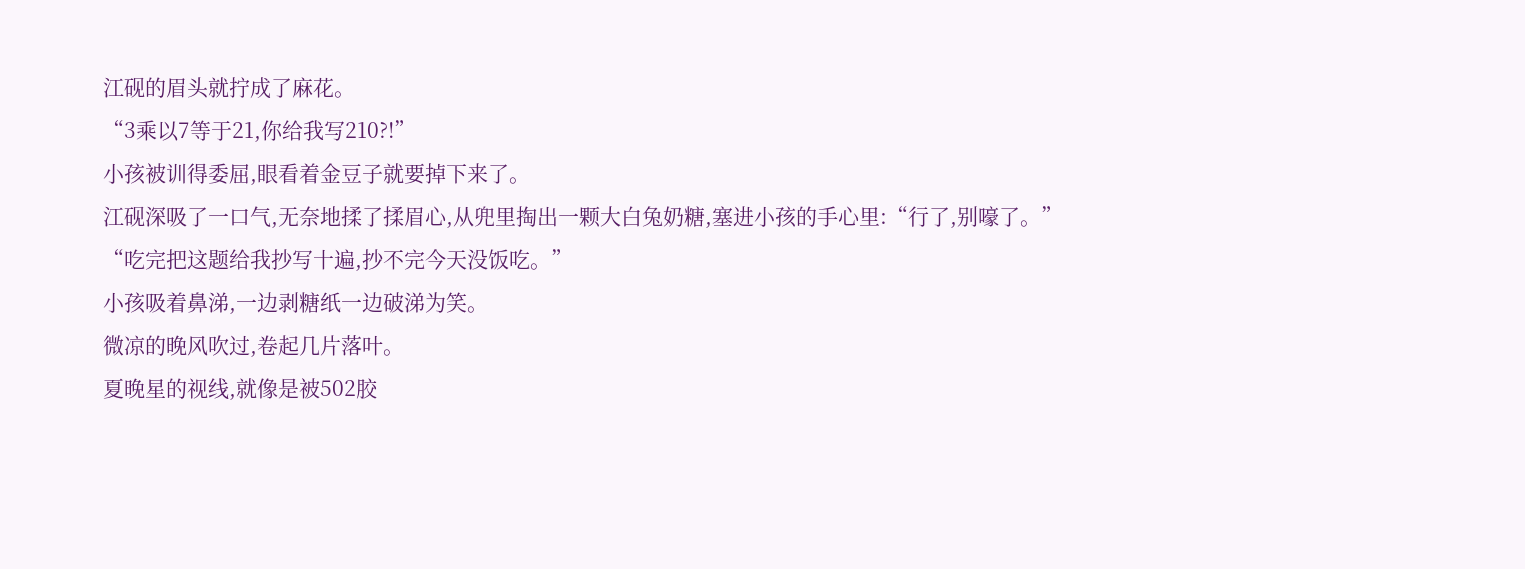江砚的眉头就拧成了麻花。
“3乘以7等于21,你给我写210?!”
小孩被训得委屈,眼看着金豆子就要掉下来了。
江砚深吸了一口气,无奈地揉了揉眉心,从兜里掏出一颗大白兔奶糖,塞进小孩的手心里:“行了,别嚎了。”
“吃完把这题给我抄写十遍,抄不完今天没饭吃。”
小孩吸着鼻涕,一边剥糖纸一边破涕为笑。
微凉的晚风吹过,卷起几片落叶。
夏晚星的视线,就像是被502胶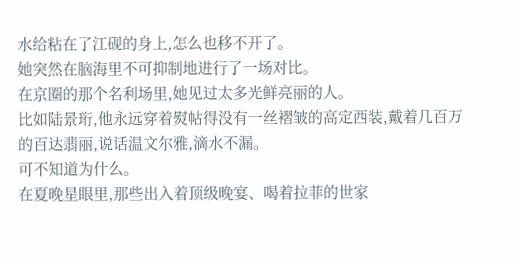水给粘在了江砚的身上,怎么也移不开了。
她突然在脑海里不可抑制地进行了一场对比。
在京圈的那个名利场里,她见过太多光鲜亮丽的人。
比如陆景珩,他永远穿着熨帖得没有一丝褶皱的高定西装,戴着几百万的百达翡丽,说话温文尔雅,滴水不漏。
可不知道为什么。
在夏晚星眼里,那些出入着顶级晚宴、喝着拉菲的世家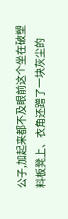公子,加起来都不及眼前这个坐在破塑料板凳上、衣角还蹭了一块灰尘的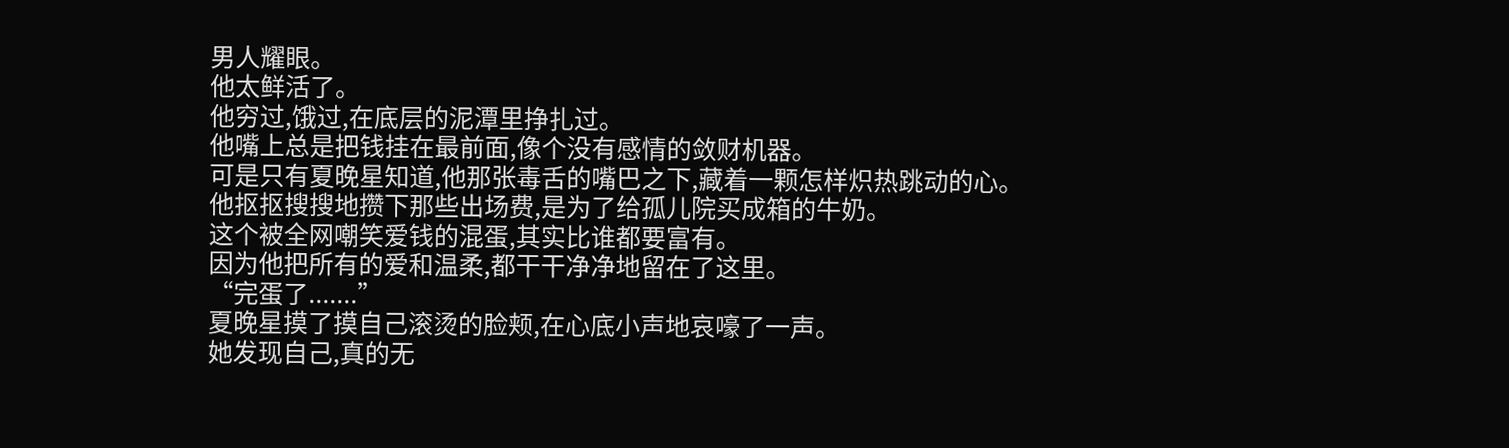男人耀眼。
他太鲜活了。
他穷过,饿过,在底层的泥潭里挣扎过。
他嘴上总是把钱挂在最前面,像个没有感情的敛财机器。
可是只有夏晚星知道,他那张毒舌的嘴巴之下,藏着一颗怎样炽热跳动的心。
他抠抠搜搜地攒下那些出场费,是为了给孤儿院买成箱的牛奶。
这个被全网嘲笑爱钱的混蛋,其实比谁都要富有。
因为他把所有的爱和温柔,都干干净净地留在了这里。
“完蛋了.......”
夏晚星摸了摸自己滚烫的脸颊,在心底小声地哀嚎了一声。
她发现自己,真的无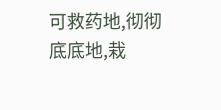可救药地,彻彻底底地,栽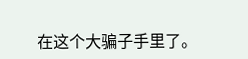在这个大骗子手里了。